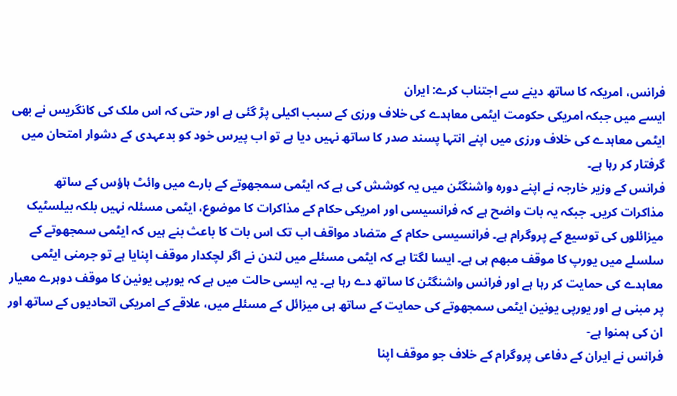فرانس، امریکہ کا ساتھ دینے سے اجتناب کرے: ایران
ایسے میں جبکہ امریکی حکومت ایٹمی معاہدے کی خلاف ورزی کے سبب اکیلی پڑ گئی ہے اور حتی کہ اس ملک کی کانگریس نے بھی ایٹمی معاہدے کی خلاف ورزی میں اپنے انتہا پسند صدر کا ساتھ نہیں دیا ہے تو اب پیرس خود کو بدعہدی کے دشوار امتحان میں گرفتار کر رہا ہے۔
فرانس کے وزیر خارجہ نے اپنے دورہ واشنگٹن میں یہ کوشش کی ہے کہ ایٹمی سمجھوتے کے بارے میں وائٹ ہاؤس کے ساتھ مذاکرات کریں۔ جبکہ یہ بات واضح ہے کہ فرانسیسی اور امریکی حکام کے مذاکرات کا موضوع، ایٹمی مسئلہ نہیں بلکہ بیلسٹیک میزائلوں کی توسیع کے پروگرام ہے۔ فرانسیسی حکام کے متضاد مواقف اب تک اس بات کا باعث بنے ہیں کہ ایٹمی سمجھوتے کے سلسلے میں یورپ کا موقف مبھم ہی ہے۔ ایسا لگتا ہے کہ ایٹمی مسئلے میں لندن نے اگر لچکدار موقف اپنایا ہے تو جرمنی ایٹمی معاہدے کی حمایت کر رہا ہے اور فرانس واشنگٹن کا ساتھ دے رہا ہے۔ یہ ایسی حالت میں ہے کہ یورپی یونین کا موقف دوہرے معیار پر مبنی ہے اور یورپی یونین ایٹمی سمجھوتے کی حمایت کے ساتھ ہی میزائل کے مسئلے میں، علاقے کے امریکی اتحادیوں کے ساتھ اور ان کی ہمنوا ہے-
فرانس نے ایران کے دفاعی پروگرام کے خلاف جو موقف اپنا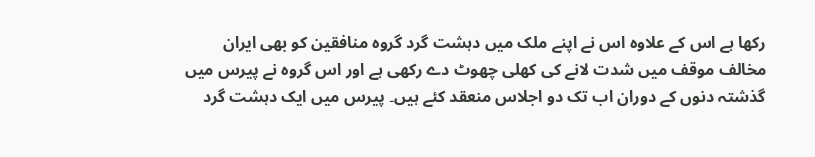رکھا ہے اس کے علاوہ اس نے اپنے ملک میں دہشت گرد گروہ منافقین کو بھی ایران مخالف موقف میں شدت لانے کی کھلی چھوٹ دے رکھی ہے اور اس گروہ نے پیرس میں گذشتہ دنوں کے دوران اب تک دو اجلاس منعقد کئے ہیں۔ پیرس میں ایک دہشت گرد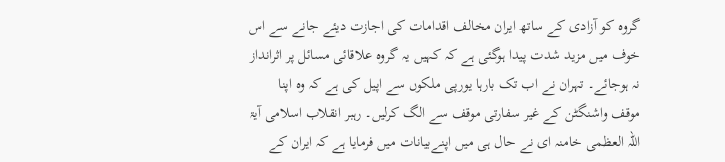گروہ کو آزادی کے ساتھ ایران مخالف اقدامات کی اجازت دیئے جانے سے اس خوف میں مزید شدت پیدا ہوگئی ہے کہ کہیں یہ گروہ علاقائی مسائل پر اثرانداز نہ ہوجائے۔ تہران نے اب تک بارہا یورپی ملکوں سے اپیل کی ہے کہ وہ اپنا موقف واشنگٹن کے غیر سفارتی موقف سے الگ کرلیں۔ رہبر انقلاب اسلامی آیۃ اللہ العظمی خامنہ ای نے حال ہی میں اپنےبیانات میں فرمایا ہے کہ ایران کے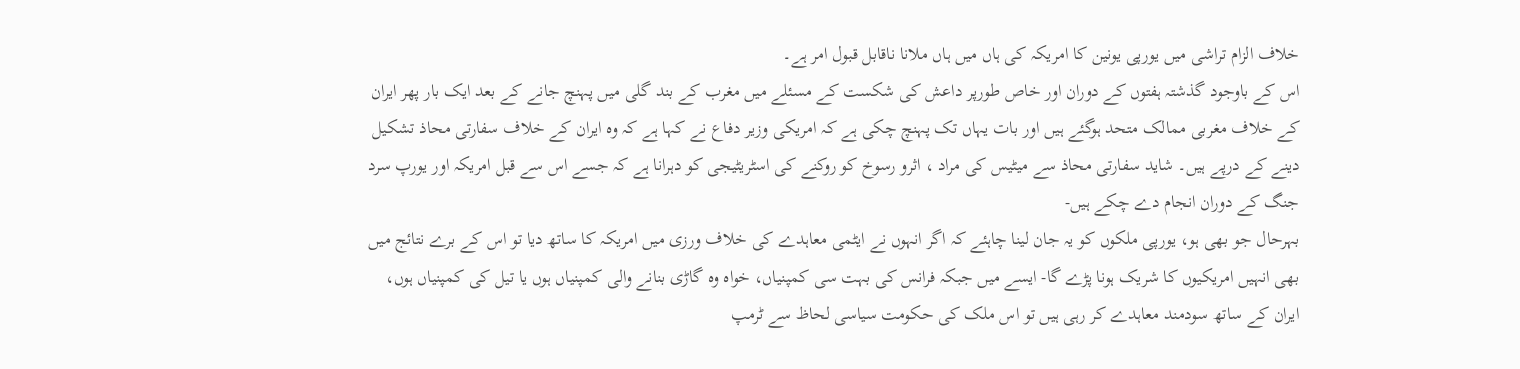خلاف الزام تراشی میں یورپی یونین کا امریکہ کی ہاں میں ہاں ملانا ناقابل قبول امر ہے۔
اس کے باوجود گذشتہ ہفتوں کے دوران اور خاص طورپر داعش کی شکست کے مسئلے میں مغرب کے بند گلی میں پہنچ جانے کے بعد ایک بار پھر ایران کے خلاف مغربی ممالک متحد ہوگئے ہیں اور بات یہاں تک پہنچ چکی ہے کہ امریکی وزیر دفاع نے کہا ہے کہ وہ ایران کے خلاف سفارتی محاذ تشکیل دینے کے درپے ہیں۔ شاید سفارتی محاذ سے میٹیس کی مراد ، اثرو رسوخ کو روکنے کی اسٹریٹیجی کو دہرانا ہے کہ جسے اس سے قبل امریکہ اور یورپ سرد جنگ کے دوران انجام دے چکے ہیں-
بہرحال جو بھی ہو، یورپی ملکوں کو یہ جان لینا چاہئے کہ اگر انہوں نے ایٹمی معاہدے کی خلاف ورزی میں امریکہ کا ساتھ دیا تو اس کے برے نتائج میں بھی انہیں امریکیوں کا شریک ہونا پڑے گا- ایسے میں جبکہ فرانس کی بہت سی کمپنیاں، خواہ وہ گاڑی بنانے والی کمپنیاں ہوں یا تیل کی کمپنیاں ہوں، ایران کے ساتھ سودمند معاہدے کر رہی ہیں تو اس ملک کی حکومت سیاسی لحاظ سے ٹرمپ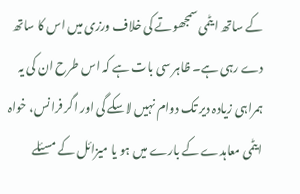کے ساتھ ایٹمی سمجھوتے کی خلاف ورزی میں اس کا ساتھ دے رہی ہے۔ ظاہر سی بات ہے کہ اس طرح ان کی یہ ہمراہی زیادہ دیر تک دوام نہیں لاسکے گی اور اگر فرانس، خواہ ایٹمی معاہدے کے بارے میں ہو یا میزائل کے مسئلے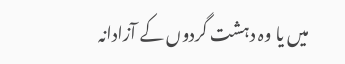میں یا وہ دہشت گردوں کے آزادانہ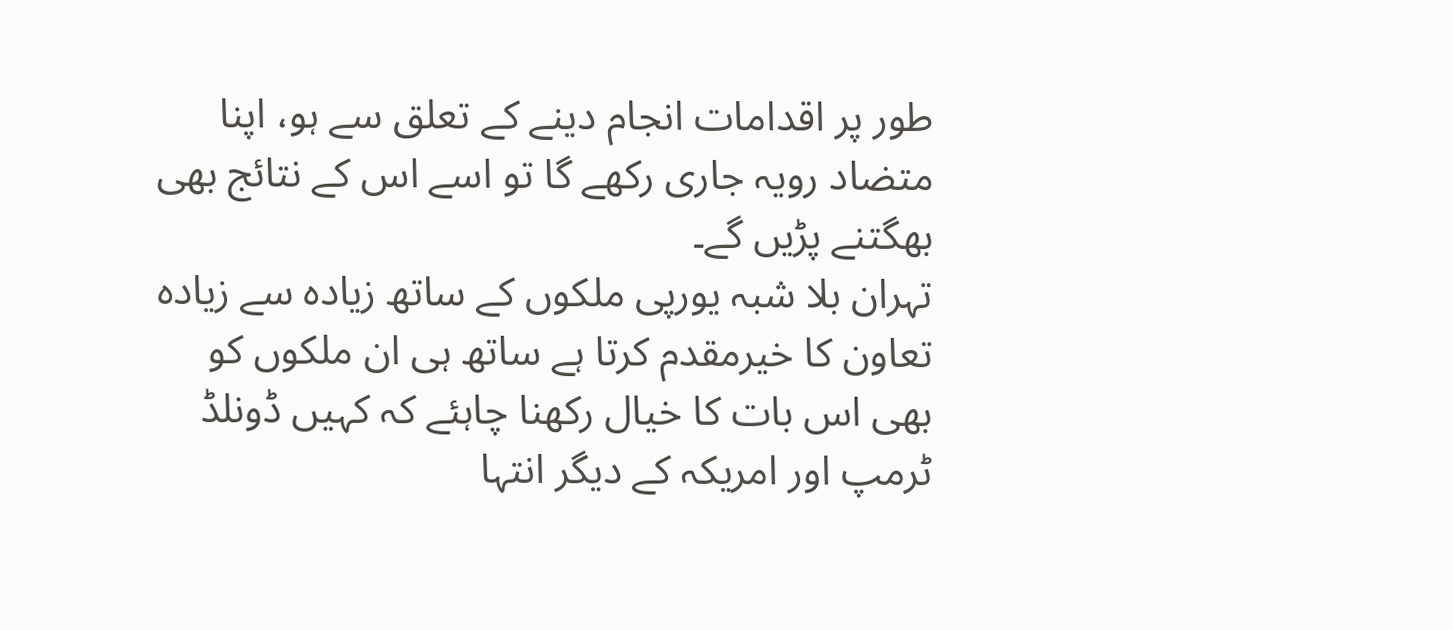طور پر اقدامات انجام دینے کے تعلق سے ہو، اپنا متضاد رویہ جاری رکھے گا تو اسے اس کے نتائج بھی بھگتنے پڑیں گے۔
تہران بلا شبہ یورپی ملکوں کے ساتھ زیادہ سے زیادہ تعاون کا خیرمقدم کرتا ہے ساتھ ہی ان ملکوں کو بھی اس بات کا خیال رکھنا چاہئے کہ کہیں ڈونلڈ ٹرمپ اور امریکہ کے دیگر انتہا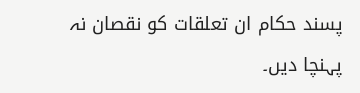پسند حکام ان تعلقات کو نقصان نہ پہنچا دیں۔